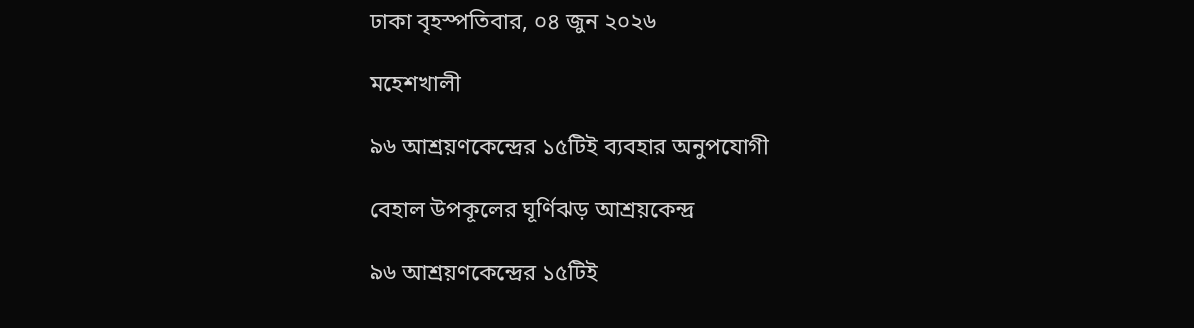ঢাকা বৃহস্পতিবার, ০৪ জুন ২০২৬

মহেশখালী

৯৬ আশ্রয়ণকেন্দ্রের ১৫টিই ব্যবহার অনুপযোগী

বেহাল উপকূলের ঘূর্ণিঝড় আশ্রয়কেন্দ্র

৯৬ আশ্রয়ণকেন্দ্রের ১৫টিই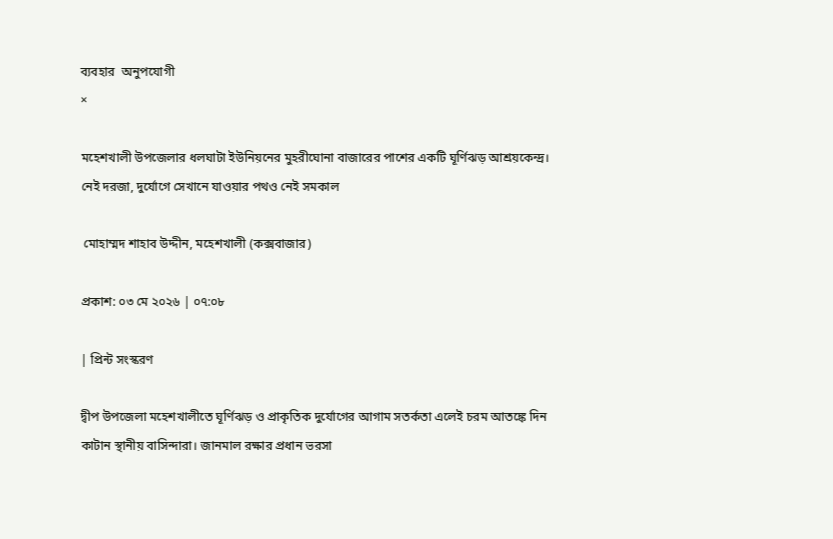ব্যবহার  অনুপযোগী
×

মহেশখালী উপজেলার ধলঘাটা ইউনিয়নের মুহরীঘোনা বাজারের পাশের একটি ঘূর্ণিঝড় আশ্রয়কেন্দ্র। নেই দরজা, দুর্যোগে সেখানে যাওয়ার পথও নেই সমকাল

 মোহাম্মদ শাহাব উদ্দীন, মহেশখালী (কক্সবাজার)

প্রকাশ: ০৩ মে ২০২৬ | ০৭:০৮

| প্রিন্ট সংস্করণ

দ্বীপ উপজেলা মহেশখালীতে ঘূর্ণিঝড় ও প্রাকৃতিক দুর্যোগের আগাম সতর্কতা এলেই চরম আতঙ্কে দিন কাটান স্থানীয় বাসিন্দারা। জানমাল রক্ষার প্রধান ভরসা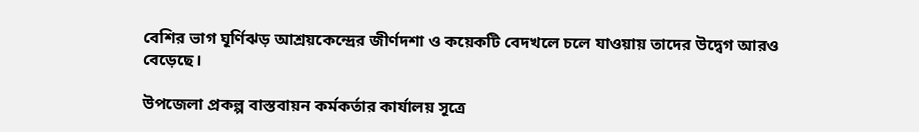বেশির ভাগ ঘূর্ণিঝড় আশ্রয়কেন্দ্রের জীর্ণদশা ও কয়েকটি বেদখলে চলে যাওয়ায় তাদের উদ্বেগ আরও বেড়েছে।

উপজেলা প্রকল্প বাস্তবায়ন কর্মকর্তার কার্যালয় সূত্রে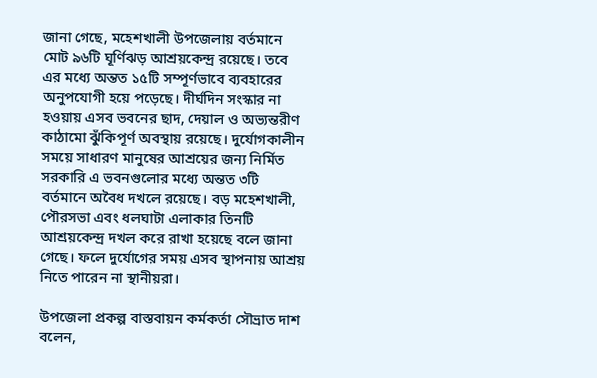জানা গেছে, মহেশখালী উপজেলায় বর্তমানে মোট ৯৬টি ঘূর্ণিঝড় আশ্রয়কেন্দ্র রয়েছে। তবে এর মধ্যে অন্তত ১৫টি সম্পূর্ণভাবে ব্যবহারের অনুপযোগী হয়ে পড়েছে। দীর্ঘদিন সংস্কার না হওয়ায় এসব ভবনের ছাদ, দেয়াল ও অভ্যন্তরীণ কাঠামো ঝুঁকিপূর্ণ অবস্থায় রয়েছে। দুর্যোগকালীন সময়ে সাধারণ মানুষের আশ্রয়ের জন্য নির্মিত সরকারি এ ভবনগুলোর মধ্যে অন্তত ৩টি বর্তমানে অবৈধ দখলে রয়েছে। বড় মহেশখালী, পৌরসভা এবং ধলঘাটা এলাকার তিনটি আশ্রয়কেন্দ্র দখল করে রাখা হয়েছে বলে জানা গেছে। ফলে দুর্যোগের সময় এসব স্থাপনায় আশ্রয় নিতে পারেন না স্থানীয়রা।

উপজেলা প্রকল্প বাস্তবায়ন কর্মকর্তা সৌভ্রাত দাশ বলেন,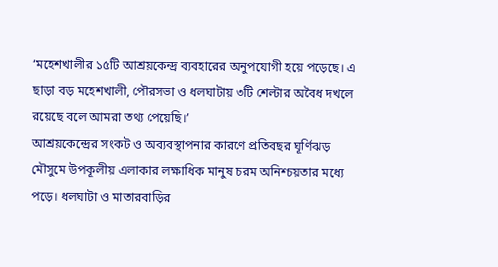‘মহেশখালীর ১৫টি আশ্রয়কেন্দ্র ব্যবহারের অনুপযোগী হয়ে পড়েছে। এ ছাড়া বড় মহেশখালী, পৌরসভা ও ধলঘাটায় ৩টি শেল্টার অবৈধ দখলে রয়েছে বলে আমরা তথ্য পেয়েছি।’
আশ্রয়কেন্দ্রের সংকট ও অব্যবস্থাপনার কারণে প্রতিবছর ঘূর্ণিঝড় মৌসুমে উপকূলীয় এলাকার লক্ষাধিক মানুষ চরম অনিশ্চয়তার মধ্যে পড়ে। ধলঘাটা ও মাতারবাড়ির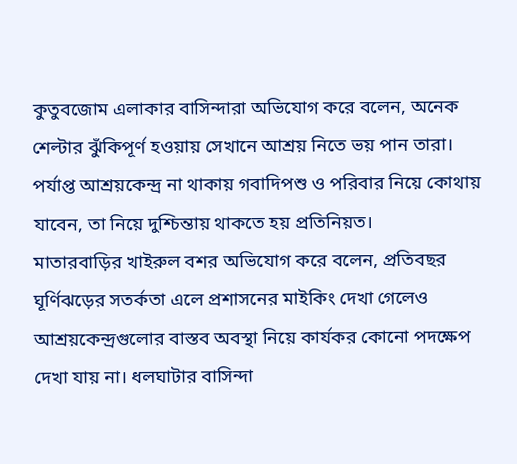কুতুবজোম এলাকার বাসিন্দারা অভিযোগ করে বলেন, অনেক শেল্টার ঝুঁকিপূর্ণ হওয়ায় সেখানে আশ্রয় নিতে ভয় পান তারা। পর্যাপ্ত আশ্রয়কেন্দ্র না থাকায় গবাদিপশু ও পরিবার নিয়ে কোথায় যাবেন, তা নিয়ে দুশ্চিন্তায় থাকতে হয় প্রতিনিয়ত।
মাতারবাড়ির খাইরুল বশর অভিযোগ করে বলেন, প্রতিবছর ঘূর্ণিঝড়ের সতর্কতা এলে প্রশাসনের মাইকিং দেখা গেলেও আশ্রয়কেন্দ্রগুলোর বাস্তব অবস্থা নিয়ে কার্যকর কোনো পদক্ষেপ দেখা যায় না। ধলঘাটার বাসিন্দা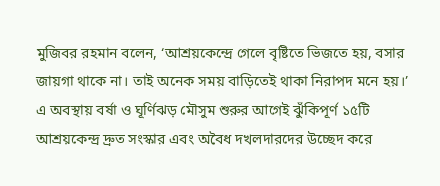মুজিবর রহমান বলেন, ‘আশ্রয়কেন্দ্রে গেলে বৃষ্টিতে ভিজতে হয়, বসার জায়গা থাকে না। তাই অনেক সময় বাড়িতেই থাকা নিরাপদ মনে হয়।’
এ অবস্থায় বর্ষা ও ঘূর্ণিঝড় মৌসুম শুরুর আগেই ঝুঁকিপূর্ণ ১৫টি আশ্রয়কেন্দ্র দ্রুত সংস্কার এবং অবৈধ দখলদারদের উচ্ছেদ করে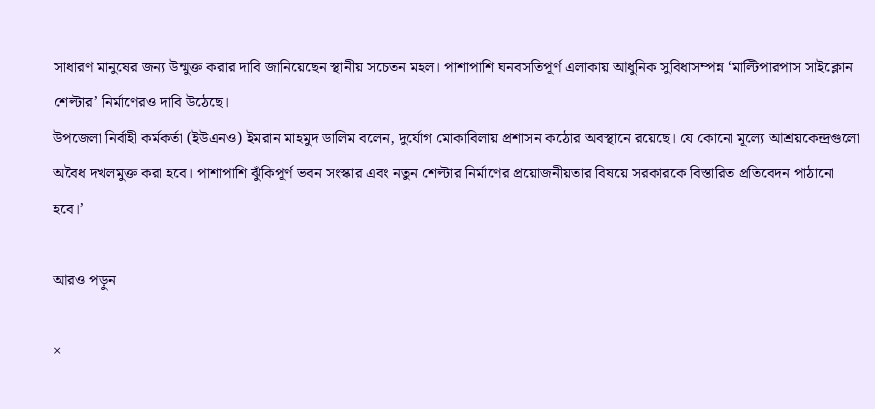সাধারণ মানুষের জন্য উন্মুক্ত করার দাবি জানিয়েছেন স্থানীয় সচেতন মহল। পাশাপাশি ঘনবসতিপূর্ণ এলাকায় আধুনিক সুবিধাসম্পন্ন ‘মাল্টিপারপাস সাইক্লোন শেল্টার’ নির্মাণেরও দাবি উঠেছে।
উপজেলা নির্বাহী কর্মকর্তা (ইউএনও) ইমরান মাহমুদ ডালিম বলেন, দুর্যোগ মোকাবিলায় প্রশাসন কঠোর অবস্থানে রয়েছে। যে কোনো মূল্যে আশ্রয়কেন্দ্রগুলো অবৈধ দখলমুক্ত করা হবে। পাশাপাশি ঝুঁকিপূর্ণ ভবন সংস্কার এবং নতুন শেল্টার নির্মাণের প্রয়োজনীয়তার বিষয়ে সরকারকে বিস্তারিত প্রতিবেদন পাঠানো হবে।’

আরও পড়ুন

×